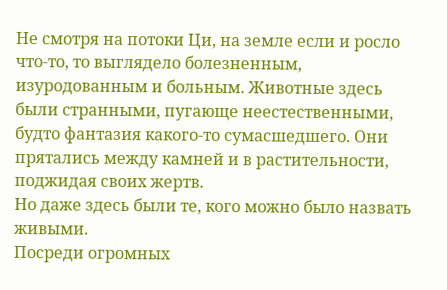Не смотря на потоки Ци, на земле если и росло что-то, то выглядело болезненным, изуродованным и больным. Животные здесь были странными, пугающе неестественными, будто фантазия какого-то сумасшедшего. Они прятались между камней и в растительности, поджидая своих жертв.
Но даже здесь были те, кого можно было назвать живыми.
Посреди огромных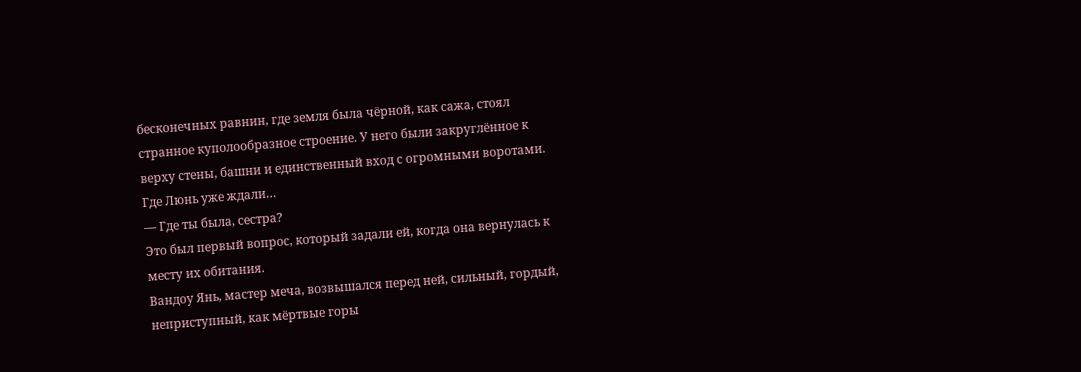бесконечных равнин, где земля была чёрной, как сажа, стоял странное куполообразное строение. У него были закруглённое к верху стены, башни и единственный вход с огромными воротами.
Где Люнь уже ждали…
— Где ты была, сестра?
Это был первый вопрос, который задали ей, когда она вернулась к месту их обитания.
Вандоу Янь, мастер меча, возвышался перед ней, сильный, гордый, неприступный, как мёртвые горы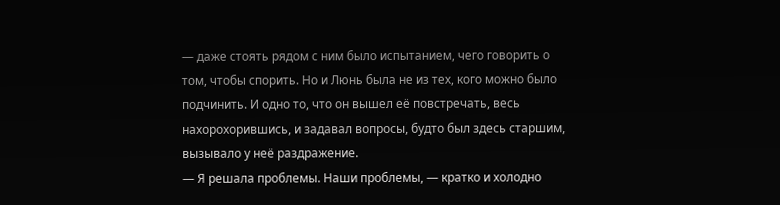— даже стоять рядом с ним было испытанием, чего говорить о том, чтобы спорить. Но и Люнь была не из тех, кого можно было подчинить. И одно то, что он вышел её повстречать, весь нахорохорившись, и задавал вопросы, будто был здесь старшим, вызывало у неё раздражение.
— Я решала проблемы. Наши проблемы, — кратко и холодно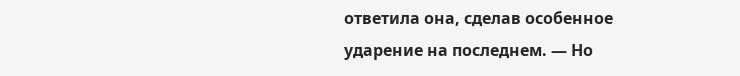ответила она, сделав особенное ударение на последнем. — Но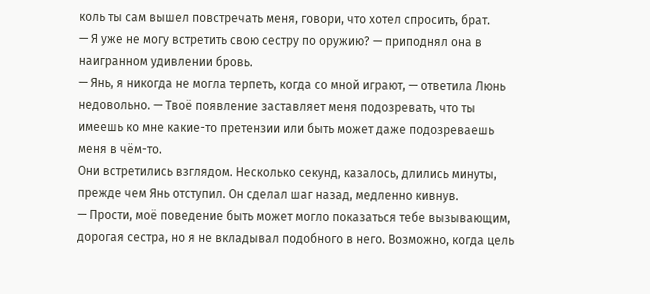коль ты сам вышел повстречать меня, говори, что хотел спросить, брат.
— Я уже не могу встретить свою сестру по оружию? — приподнял она в наигранном удивлении бровь.
— Янь, я никогда не могла терпеть, когда со мной играют, — ответила Люнь недовольно. — Твоё появление заставляет меня подозревать, что ты имеешь ко мне какие-то претензии или быть может даже подозреваешь меня в чём-то.
Они встретились взглядом. Несколько секунд, казалось, длились минуты, прежде чем Янь отступил. Он сделал шаг назад, медленно кивнув.
— Прости, моё поведение быть может могло показаться тебе вызывающим, дорогая сестра, но я не вкладывал подобного в него. Возможно, когда цель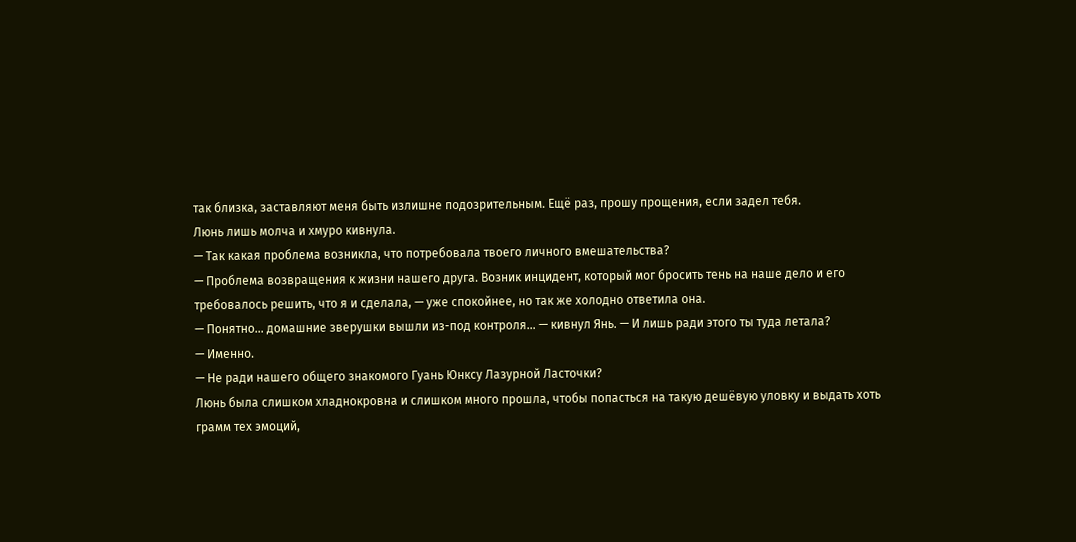так близка, заставляют меня быть излишне подозрительным. Ещё раз, прошу прощения, если задел тебя.
Люнь лишь молча и хмуро кивнула.
— Так какая проблема возникла, что потребовала твоего личного вмешательства?
— Проблема возвращения к жизни нашего друга. Возник инцидент, который мог бросить тень на наше дело и его требовалось решить, что я и сделала, — уже спокойнее, но так же холодно ответила она.
— Понятно… домашние зверушки вышли из-под контроля… — кивнул Янь. — И лишь ради этого ты туда летала?
— Именно.
— Не ради нашего общего знакомого Гуань Юнксу Лазурной Ласточки?
Люнь была слишком хладнокровна и слишком много прошла, чтобы попасться на такую дешёвую уловку и выдать хоть грамм тех эмоций,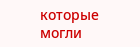которые могли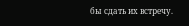бы сдать их встречу.